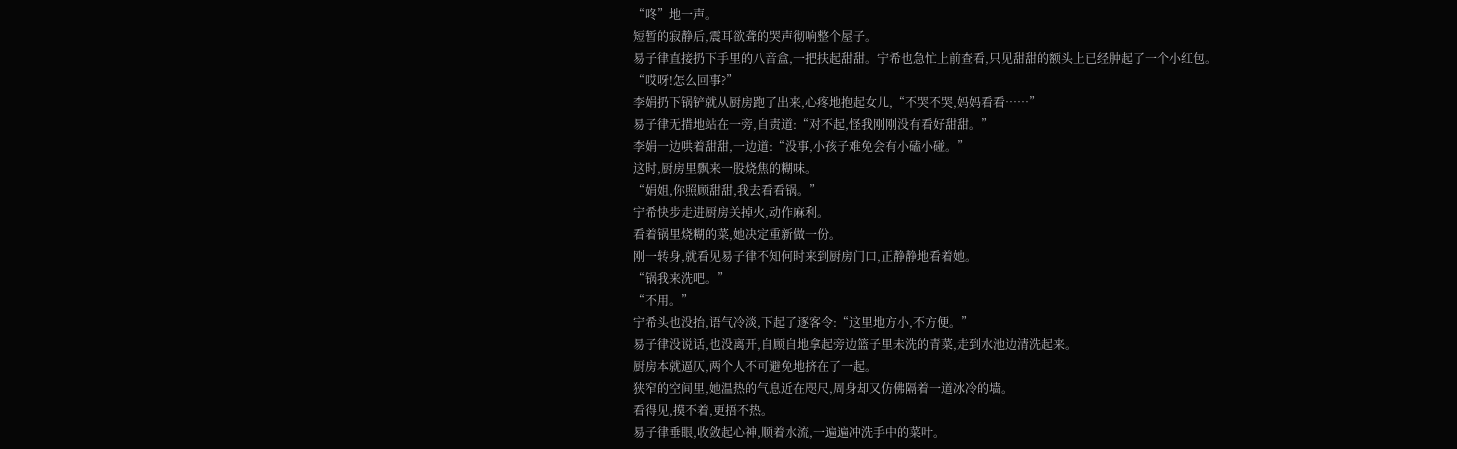“咚”地一声。
短暂的寂静后,震耳欲聋的哭声彻响整个屋子。
易子律直接扔下手里的八音盒,一把扶起甜甜。宁希也急忙上前查看,只见甜甜的额头上已经肿起了一个小红包。
“哎呀!怎么回事?”
李娟扔下锅铲就从厨房跑了出来,心疼地抱起女儿,“不哭不哭,妈妈看看……”
易子律无措地站在一旁,自责道:“对不起,怪我刚刚没有看好甜甜。”
李娟一边哄着甜甜,一边道:“没事,小孩子难免会有小磕小碰。”
这时,厨房里飘来一股烧焦的糊味。
“娟姐,你照顾甜甜,我去看看锅。”
宁希快步走进厨房关掉火,动作麻利。
看着锅里烧糊的菜,她决定重新做一份。
刚一转身,就看见易子律不知何时来到厨房门口,正静静地看着她。
“锅我来洗吧。”
“不用。”
宁希头也没抬,语气冷淡,下起了逐客令:“这里地方小,不方便。”
易子律没说话,也没离开,自顾自地拿起旁边篮子里未洗的青菜,走到水池边清洗起来。
厨房本就逼仄,两个人不可避免地挤在了一起。
狭窄的空间里,她温热的气息近在咫尺,周身却又仿佛隔着一道冰冷的墙。
看得见,摸不着,更捂不热。
易子律垂眼,收敛起心神,顺着水流,一遍遍冲洗手中的菜叶。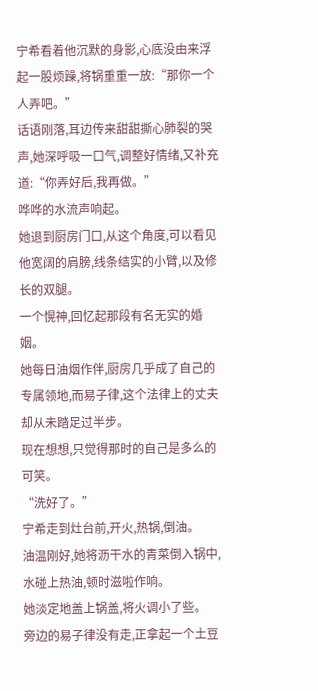宁希看着他沉默的身影,心底没由来浮起一股烦躁,将锅重重一放:“那你一个人弄吧。”
话语刚落,耳边传来甜甜撕心肺裂的哭声,她深呼吸一口气,调整好情绪,又补充道:“你弄好后,我再做。”
哗哗的水流声响起。
她退到厨房门口,从这个角度,可以看见他宽阔的肩膀,线条结实的小臂,以及修长的双腿。
一个愰神,回忆起那段有名无实的婚姻。
她每日油烟作伴,厨房几乎成了自己的专属领地,而易子律,这个法律上的丈夫却从未踏足过半步。
现在想想,只觉得那时的自己是多么的可笑。
“洗好了。”
宁希走到灶台前,开火,热锅,倒油。
油温刚好,她将沥干水的青菜倒入锅中,水碰上热油,顿时滋啦作响。
她淡定地盖上锅盖,将火调小了些。
旁边的易子律没有走,正拿起一个土豆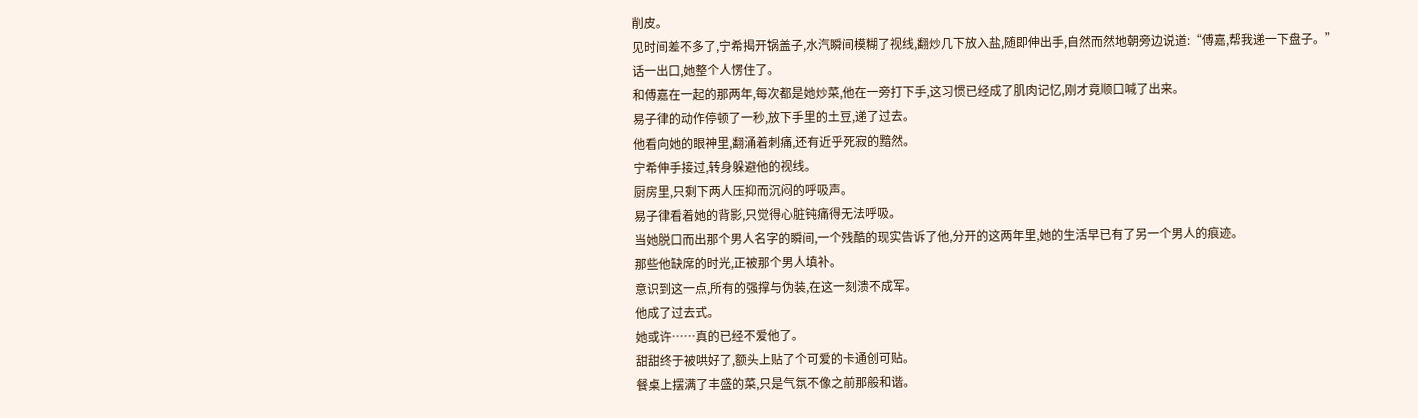削皮。
见时间差不多了,宁希揭开锅盖子,水汽瞬间模糊了视线,翻炒几下放入盐,随即伸出手,自然而然地朝旁边说道:“傅嘉,帮我递一下盘子。”
话一出口,她整个人愣住了。
和傅嘉在一起的那两年,每次都是她炒菜,他在一旁打下手,这习惯已经成了肌肉记忆,刚才竟顺口喊了出来。
易子律的动作停顿了一秒,放下手里的土豆,递了过去。
他看向她的眼神里,翻涌着刺痛,还有近乎死寂的黯然。
宁希伸手接过,转身躲避他的视线。
厨房里,只剩下两人压抑而沉闷的呼吸声。
易子律看着她的背影,只觉得心脏钝痛得无法呼吸。
当她脱口而出那个男人名字的瞬间,一个残酷的现实告诉了他,分开的这两年里,她的生活早已有了另一个男人的痕迹。
那些他缺席的时光,正被那个男人填补。
意识到这一点,所有的强撑与伪装,在这一刻溃不成军。
他成了过去式。
她或许……真的已经不爱他了。
甜甜终于被哄好了,额头上贴了个可爱的卡通创可贴。
餐桌上摆满了丰盛的菜,只是气氛不像之前那般和谐。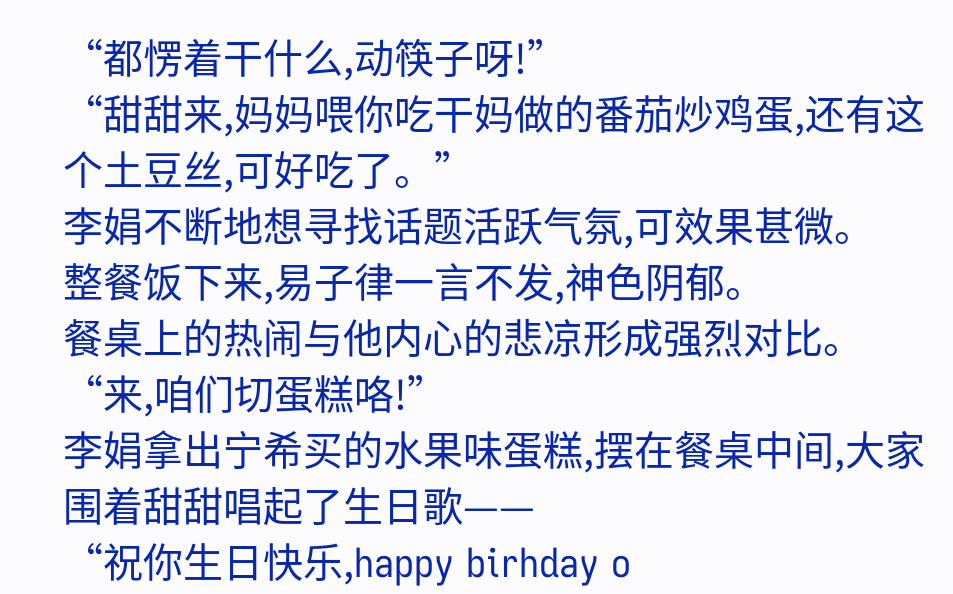“都愣着干什么,动筷子呀!”
“甜甜来,妈妈喂你吃干妈做的番茄炒鸡蛋,还有这个土豆丝,可好吃了。”
李娟不断地想寻找话题活跃气氛,可效果甚微。
整餐饭下来,易子律一言不发,神色阴郁。
餐桌上的热闹与他内心的悲凉形成强烈对比。
“来,咱们切蛋糕咯!”
李娟拿出宁希买的水果味蛋糕,摆在餐桌中间,大家围着甜甜唱起了生日歌——
“祝你生日快乐,happy birhday o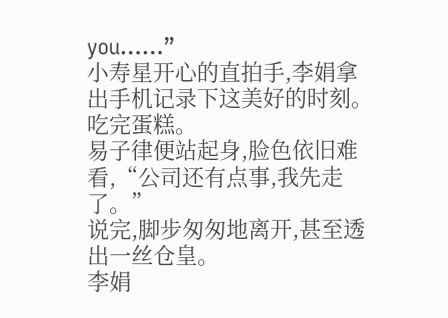you……”
小寿星开心的直拍手,李娟拿出手机记录下这美好的时刻。
吃完蛋糕。
易子律便站起身,脸色依旧难看,“公司还有点事,我先走了。”
说完,脚步匆匆地离开,甚至透出一丝仓皇。
李娟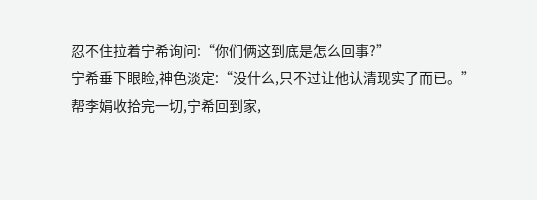忍不住拉着宁希询问:“你们俩这到底是怎么回事?”
宁希垂下眼睑,神色淡定:“没什么,只不过让他认清现实了而已。”
帮李娟收拾完一切,宁希回到家,